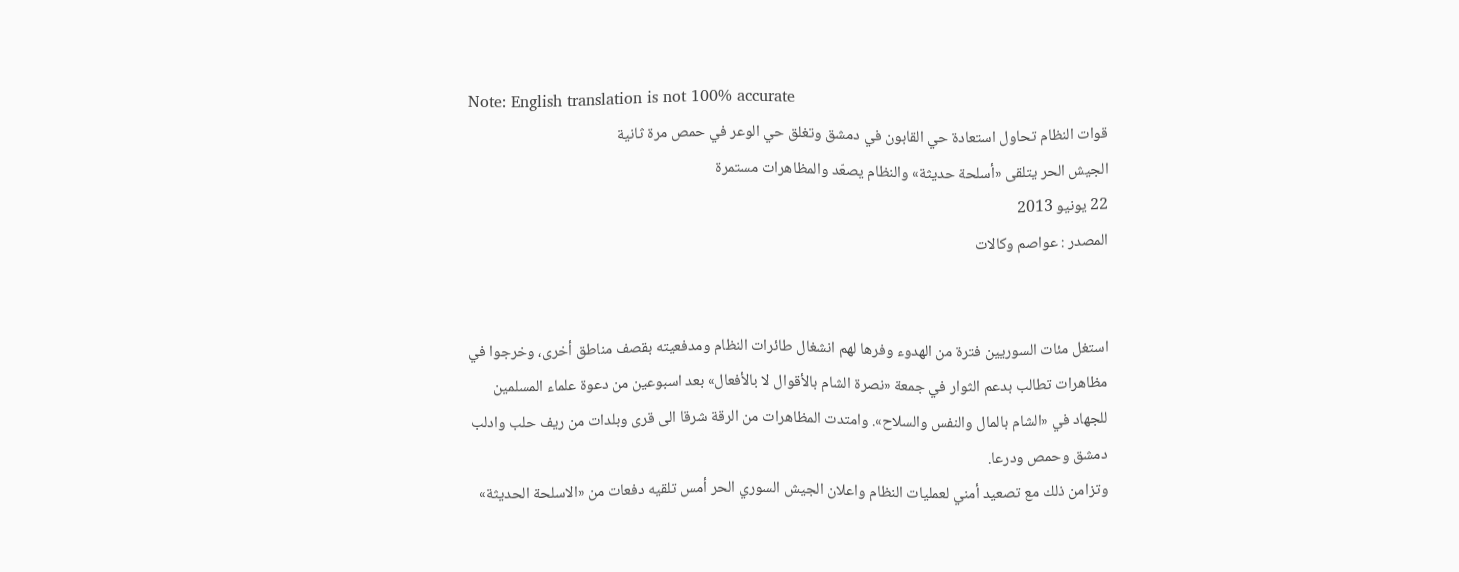Note: English translation is not 100% accurate
قوات النظام تحاول استعادة حي القابون في دمشق وتغلق حي الوعر في حمص مرة ثانية
الجيش الحر يتلقى «أسلحة حديثة» والنظام يصعّد والمظاهرات مستمرة
22 يونيو 2013
المصدر : عواصم وكالات


استغل مئات السوريين فترة من الهدوء وفرها لهم انشغال طائرات النظام ومدفعيته بقصف مناطق أخرى، وخرجوا في مظاهرات تطالب بدعم الثوار في جمعة «نصرة الشام بالأقوال لا بالأفعال» بعد اسبوعين من دعوة علماء المسلمين للجهاد في «الشام بالمال والنفس والسلاح». وامتدت المظاهرات من الرقة شرقا الى قرى وبلدات من ريف حلب وادلب دمشق وحمص ودرعا.
وتزامن ذلك مع تصعيد أمني لعمليات النظام واعلان الجيش السوري الحر أمس تلقيه دفعات من «الاسلحة الحديثة»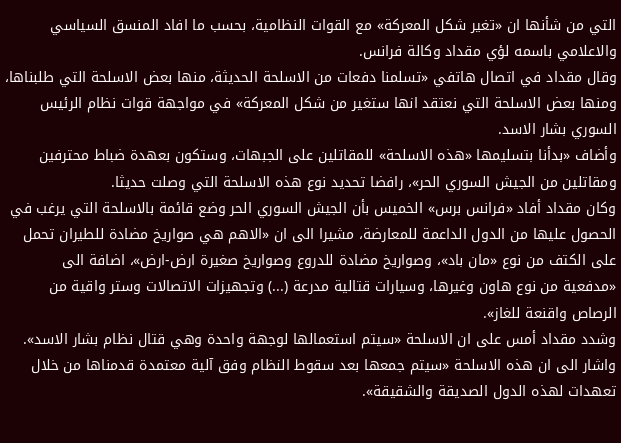التي من شأنها ان «تغير شكل المعركة» مع القوات النظامية، بحسب ما افاد المنسق السياسي والاعلامي باسمه لؤي مقداد وكالة فرانس.
وقال مقداد في اتصال هاتفي «تسلمنا دفعات من الاسلحة الحديثة، منها بعض الاسلحة التي طلبناها، ومنها بعض الاسلحة التي نعتقد انها ستغير من شكل المعركة» في مواجهة قوات نظام الرئيس السوري بشار الاسد.
وأضاف «بدأنا بتسليمها «هذه الاسلحة» للمقاتلين على الجبهات، وستكون بعهدة ضباط محترفين ومقاتلين من الجيش السوري الحر»، رافضا تحديد نوع هذه الاسلحة التي وصلت حديثا.
وكان مقداد أفاد «فرانس برس» الخميس بأن الجيش السوري الحر وضع قائمة بالاسلحة التي يرغب في الحصول عليها من الدول الداعمة للمعارضة، مشيرا الى ان «الاهم هي صواريخ مضادة للطيران تحمل على الكتف من نوع «مان باد»، وصواريخ مضادة للدروع وصواريخ صغيرة ارض-ارض»، اضافة الى «مدفعية من نوع هاون وغيرها، وسيارات قتالية مدرعة (...) وتجهيزات الاتصالات وستر واقية من الرصاص واقنعة للغاز».
وشدد مقداد أمس على ان الاسلحة «سيتم استعمالها لوجهة واحدة وهي قتال نظام بشار الاسد».
واشار الى ان هذه الاسلحة «سيتم جمعها بعد سقوط النظام وفق آلية معتمدة قدمناها من خلال تعهدات لهذه الدول الصديقة والشقيقة».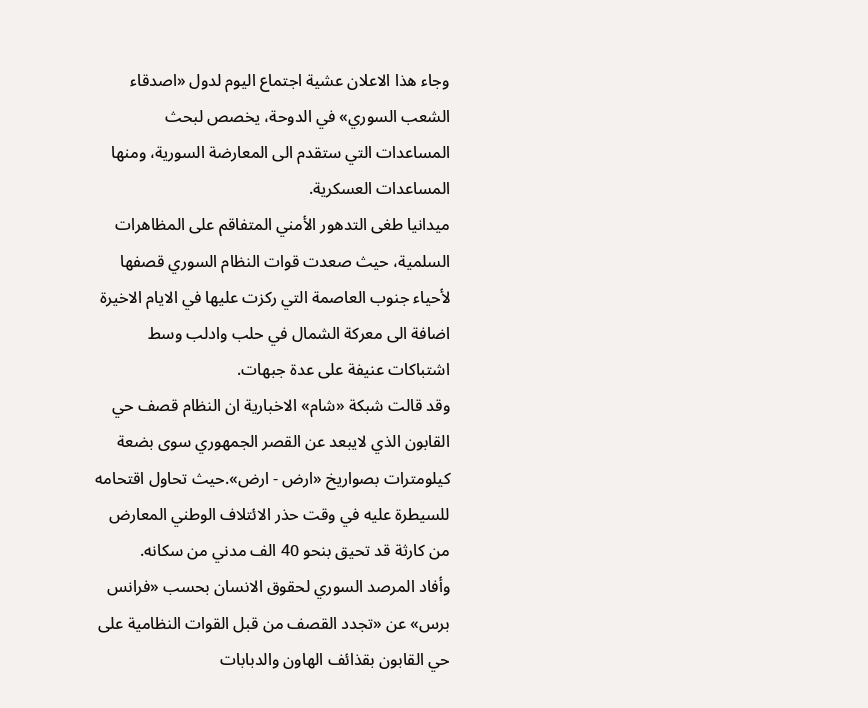وجاء هذا الاعلان عشية اجتماع اليوم لدول «اصدقاء الشعب السوري» في الدوحة، يخصص لبحث المساعدات التي ستقدم الى المعارضة السورية، ومنها المساعدات العسكرية.
ميدانيا طغى التدهور الأمني المتفاقم على المظاهرات السلمية، حيث صعدت قوات النظام السوري قصفها لأحياء جنوب العاصمة التي ركزت عليها في الايام الاخيرة اضافة الى معركة الشمال في حلب وادلب وسط اشتباكات عنيفة على عدة جبهات.
وقد قالت شبكة «شام» الاخبارية ان النظام قصف حي القابون الذي لايبعد عن القصر الجمهوري سوى بضعة كيلومترات بصواريخ «ارض - ارض».حيث تحاول اقتحامه للسيطرة عليه في وقت حذر الائتلاف الوطني المعارض من كارثة قد تحيق بنحو 40 الف مدني من سكانه.
وأفاد المرصد السوري لحقوق الانسان بحسب «فرانس برس» عن «تجدد القصف من قبل القوات النظامية على حي القابون بقذائف الهاون والدبابات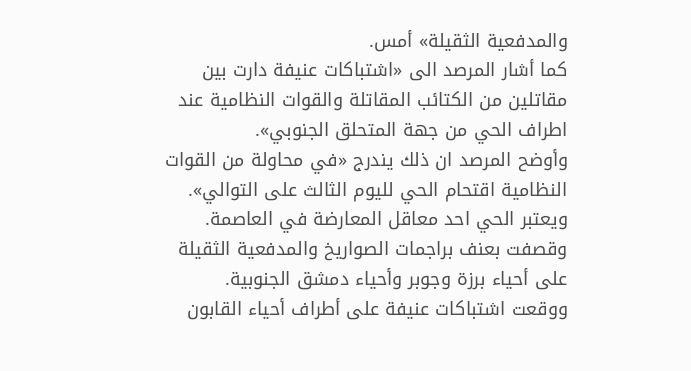والمدفعية الثقيلة» أمس.
كما أشار المرصد الى «اشتباكات عنيفة دارت بين مقاتلين من الكتائب المقاتلة والقوات النظامية عند اطراف الحي من جهة المتحلق الجنوبي».
وأوضح المرصد ان ذلك يندرج «في محاولة من القوات النظامية اقتحام الحي لليوم الثالث على التوالي». ويعتبر الحي احد معاقل المعارضة في العاصمة.
وقصفت بعنف براجمات الصواريخ والمدفعية الثقيلة على أحياء برزة وجوبر وأحياء دمشق الجنوبية.
ووقعت اشتباكات عنيفة على أطراف أحياء القابون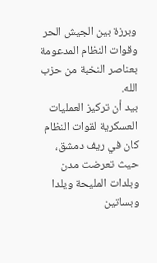وبرزة بين الجيش الحر وقوات النظام المدعومة بعناصر النخبة من حزب الله.
بيد أن تركيز العمليات العسكرية لقوات النظام كان في ريف دمشق، حيث تعرضت مدن وبلدات المليحة ويلدا وبساتين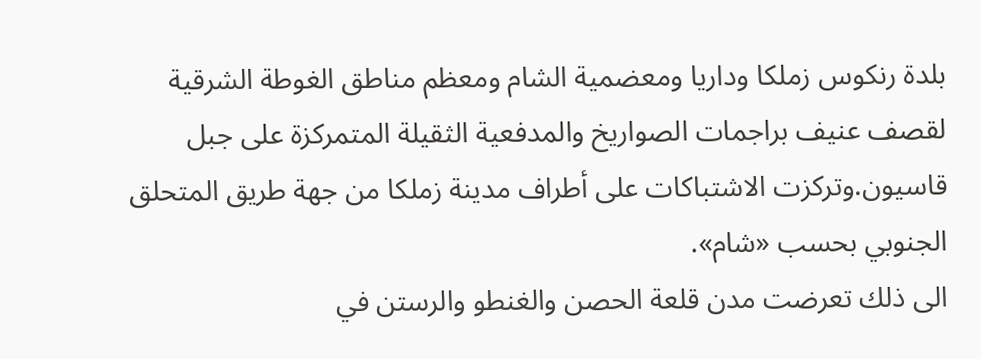بلدة رنكوس زملكا وداريا ومعضمية الشام ومعظم مناطق الغوطة الشرقية لقصف عنيف براجمات الصواريخ والمدفعية الثقيلة المتمركزة على جبل قاسيون.وتركزت الاشتباكات على أطراف مدينة زملكا من جهة طريق المتحلق الجنوبي بحسب «شام».
الى ذلك تعرضت مدن قلعة الحصن والغنطو والرستن في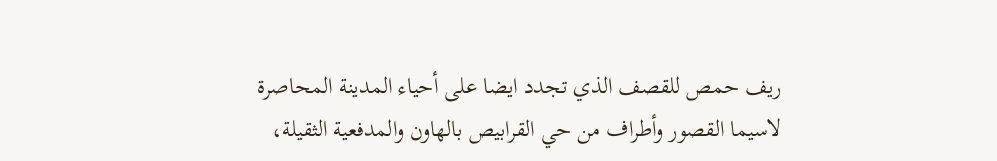ريف حمص للقصف الذي تجدد ايضا على أحياء المدينة المحاصرة لاسيما القصور وأطراف من حي القرابيص بالهاون والمدفعية الثقيلة،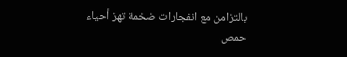بالتزامن مع انفجارات ضخمة تهز أحياء حمص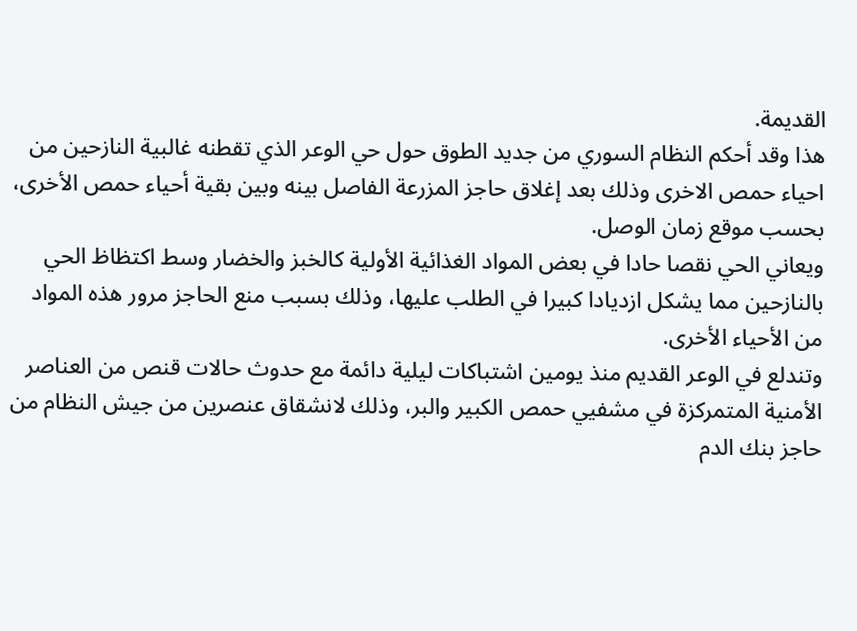القديمة.
هذا وقد أحكم النظام السوري من جديد الطوق حول حي الوعر الذي تقطنه غالبية النازحين من احياء حمص الاخرى وذلك بعد إغلاق حاجز المزرعة الفاصل بينه وبين بقية أحياء حمص الأخرى، بحسب موقع زمان الوصل.
ويعاني الحي نقصا حادا في بعض المواد الغذائية الأولية كالخبز والخضار وسط اكتظاظ الحي بالنازحين مما يشكل ازديادا كبيرا في الطلب عليها، وذلك بسبب منع الحاجز مرور هذه المواد من الأحياء الأخرى.
وتندلع في الوعر القديم منذ يومين اشتباكات ليلية دائمة مع حدوث حالات قنص من العناصر الأمنية المتمركزة في مشفيي حمص الكبير والبر، وذلك لانشقاق عنصرين من جيش النظام من حاجز بنك الدم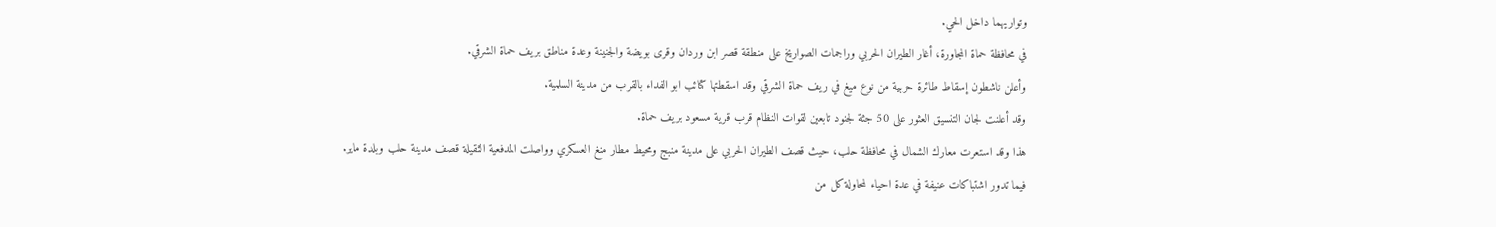وتواريهما داخل الحي.
في محافظة حماة المجاورة، أغار الطيران الحربي وراجمات الصواريخ على منطقة قصر ابن وردان وقرى بويضة والجنينة وعدة مناطق بريف حماة الشرقي.
وأعلن ناشطون إسقاط طائرة حربية من نوع ميغ في ريف حماة الشرقي وقد اسقطتها كتائب ابو الفداء بالقرب من مدينة السلمية.
وقد أعلنت لجان التنسيق العثور على 50 جثة لجنود تابعين لقوات النظام قرب قرية مسعود بريف حماة.
هذا وقد استعرت معارك الشمال في محافظة حلب، حيث قصف الطيران الحربي على مدينة منبج ومحيط مطار منغ العسكري وواصلت المدفعية الثقيلة قصف مدينة حلب وبلدة ماير.
فيما تدور اشتباكات عنيفة في عدة احياء لمحاولة كل من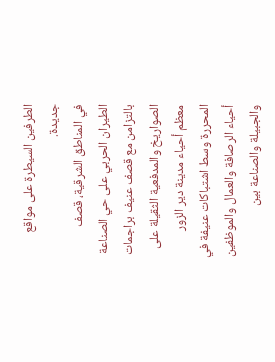الطرفين السيطرة على مواقع جديدة.
في المناطق الشرقية، قصف الطيران الحربي على حي الصناعة بالتزامن مع قصف عنيف براجمات الصواريخ والمدفعية الثقيلة على معظم أحياء مدينة دير الزور المحررة وسط اشتباكات عنيفة في أحياء الرصافة والعمال والموظفين والجبيلة والصناعة بين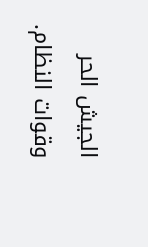الجيش الحر وقوات النظام.